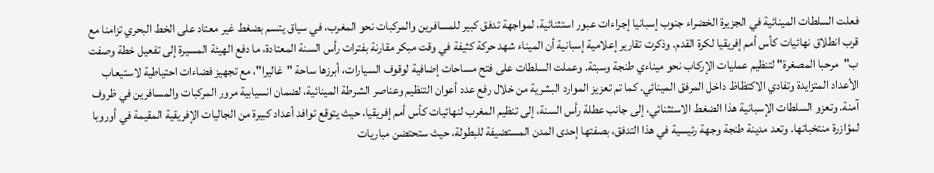فعلت السلطات المينائية في الجزيرة الخضراء جنوب إسبانيا إجراءات عبور استثنائية، لمواجهة تدفق كبير للمسافرين والمركبات نحو المغرب، في سياق يتسم بضغط غير معتاد على الخط البحري تزامنا مع قرب انطلاق نهائيات كأس أمم إفريقيا لكرة القدم. وذكرت تقارير إعلامية إسبانية أن الميناء شهد حركة كثيفة في وقت مبكر مقارنة بفترات رأس السنة المعتادة، ما دفع الهيئة المسيرة إلى تفعيل خطة وصفت ب"مرحبا المصغرة" لتنظيم عمليات الإركاب نحو ميناءي طنجة وسبتة. وعملت السلطات على فتح مساحات إضافية لوقوف السيارات، أبرزها ساحة "غاليرا"، مع تجهيز فضاءات احتياطية لاستيعاب الأعداد المتزايدة وتفادي الاكتظاظ داخل المرفق المينائي. كما تم تعزيز الموارد البشرية من خلال رفع عدد أعوان التنظيم وعناصر الشرطة المينائية، لضمان انسيابية مرور المركبات والمسافرين في ظروف آمنة. وتعزو السلطات الإسبانية هذا الضغط الاستثنائي، إلى جانب عطلة رأس السنة، إلى تنظيم المغرب لنهائيات كأس أمم إفريقيا، حيث يتوقع توافد أعداد كبيرة من الجاليات الإفريقية المقيمة في أوروبا لمؤازرة منتخباتها. وتعد مدينة طنجة وجهة رئيسية في هذا التدفق، بصفتها إحدى المدن المستضيفة للبطولة، حيث ستحتضن مباريات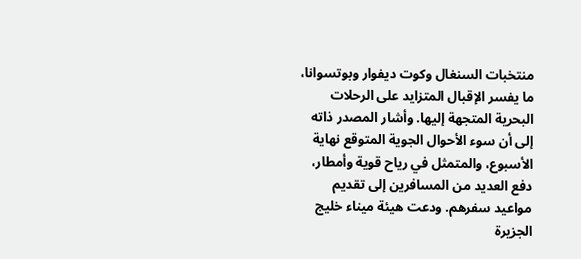منتخبات السنغال وكوت ديفوار وبوتسوانا، ما يفسر الإقبال المتزايد على الرحلات البحرية المتجهة إليها. وأشار المصدر ذاته إلى أن سوء الأحوال الجوية المتوقع نهاية الأسبوع، والمتمثل في رياح قوية وأمطار، دفع العديد من المسافرين إلى تقديم مواعيد سفرهم. ودعت هيئة ميناء خليج الجزيرة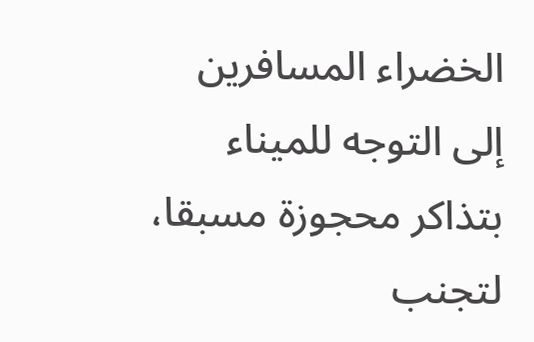الخضراء المسافرين إلى التوجه للميناء بتذاكر محجوزة مسبقا، لتجنب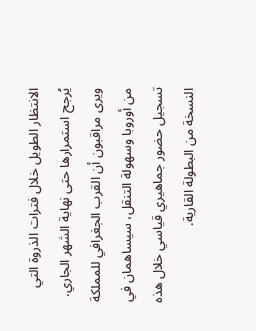الانتظار الطويل خلال فترات الذروة التي يُرجح استمرارها حتى نهاية الشهر الجاري. ويرى مراقبون أن القرب الجغرافي للمملكة من أوروبا وسهولة التنقل، سيساهمان في تسجيل حضور جماهيري قياسي خلال هذه النسخة من البطولة القارية.